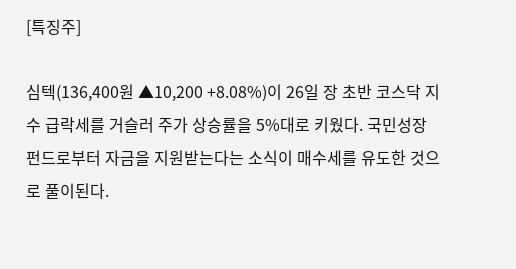[특징주]

심텍(136,400원 ▲10,200 +8.08%)이 26일 장 초반 코스닥 지수 급락세를 거슬러 주가 상승률을 5%대로 키웠다. 국민성장펀드로부터 자금을 지원받는다는 소식이 매수세를 유도한 것으로 풀이된다.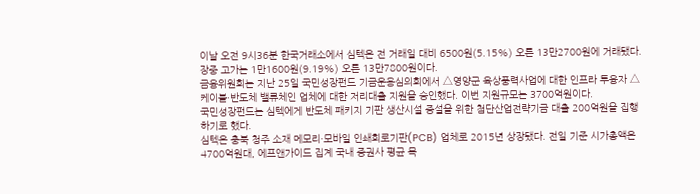이날 오전 9시36분 한국거래소에서 심텍은 전 거래일 대비 6500원(5.15%) 오른 13만2700원에 거래됐다. 장중 고가는 1만1600원(9.19%) 오른 13만7800원이다.
금융위원회는 지난 25일 국민성장펀드 기금운용심의회에서 △영양군 육상풍력사업에 대한 인프라 투융자 △케이블·반도체 밸류체인 업체에 대한 저리대출 지원을 승인했다. 이번 지원규모는 3700억원이다.
국민성장펀드는 심텍에게 반도체 패키지 기판 생산시설 증설을 위한 첨단산업전략기금 대출 200억원을 집행하기로 했다.
심텍은 충북 청주 소재 메모리·모바일 인쇄회로기판(PCB) 업체로 2015년 상장됐다. 전일 기준 시가총액은 4700억원대, 에프앤가이드 집계 국내 증권사 평균 목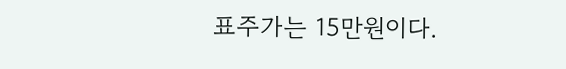표주가는 15만원이다.